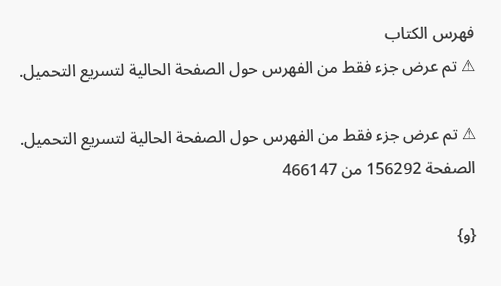فهرس الكتاب
⚠ تم عرض جزء فقط من الفهرس حول الصفحة الحالية لتسريع التحميل.

⚠ تم عرض جزء فقط من الفهرس حول الصفحة الحالية لتسريع التحميل.
الصفحة 156292 من 466147

{و}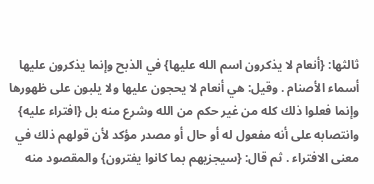ثالثها: {أنعام لا يذكرون اسم الله عليها} في الذبح وإنما يذكرون عليها أسماء الأصنام . وقيل: هي أنعام لا يحجون عليها ولا يلبون على ظهورها وإنما فعلوا ذلك كله من غير حكم من الله وشرع منه بل {افتراء عليه} وانتصابه على أنه مفعول له أو حال أو مصدر مؤكد لأن قولهم ذلك في معنى الافتراء . ثم قال: {سيجزيهم بما كانوا يفترون} والمقصود منه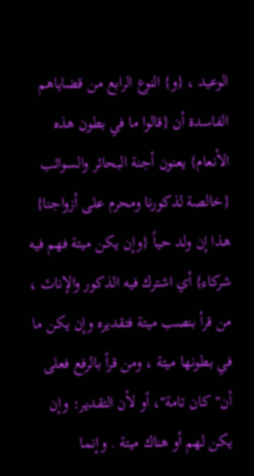الوعيد ، {و} النوع الرابع من قضاياهم الفاسدة أن {قالوا ما في بطون هذه الأنعام} يعنون أجنة البحائر والسوائب {خالصة لذكورنا ومحرم على أزواجنا} هذا إن ولد حياً {وإن يكن ميتة فهم فيه شركاء} أي اشترك فيه الذكور والإناث ، من قرأ بنصب ميتة فتقديره وإن يكن ما في بطونها ميتة ، ومن قرأ بالرفع فعلى أن"كان تامة"، أو لأن التقدير: وإن يكن لهم أو هناك ميتة . وإنما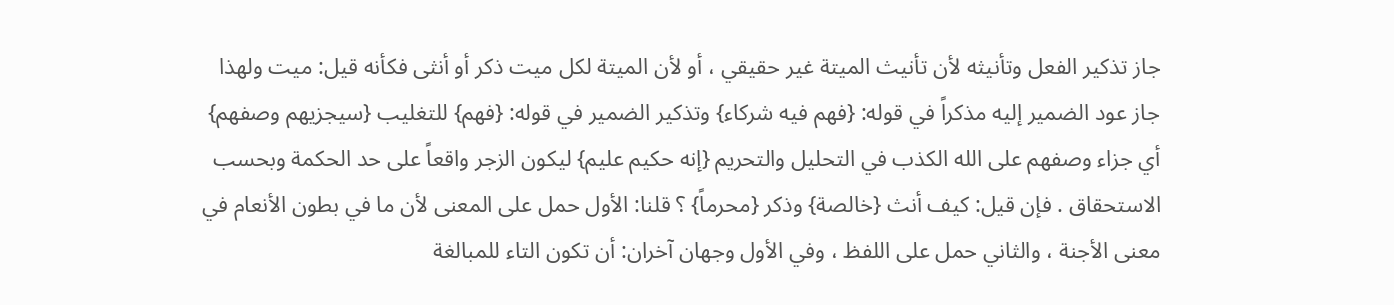جاز تذكير الفعل وتأنيثه لأن تأنيث الميتة غير حقيقي ، أو لأن الميتة لكل ميت ذكر أو أنثى فكأنه قيل: ميت ولهذا جاز عود الضمير إليه مذكراً في قوله: {فهم فيه شركاء} وتذكير الضمير في قوله: {فهم} للتغليب {سيجزيهم وصفهم} أي جزاء وصفهم على الله الكذب في التحليل والتحريم {إنه حكيم عليم} ليكون الزجر واقعاً على حد الحكمة وبحسب الاستحقاق . فإن قيل: كيف أنث {خالصة} وذكر {محرماً} ؟ قلنا: الأول حمل على المعنى لأن ما في بطون الأنعام في معنى الأجنة ، والثاني حمل على اللفظ ، وفي الأول وجهان آخران: أن تكون التاء للمبالغة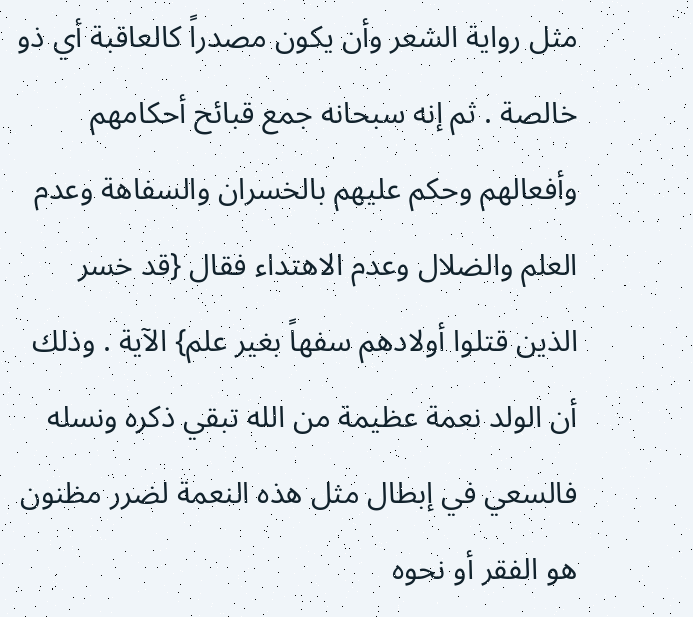مثل رواية الشعر وأن يكون مصدراً كالعاقبة أي ذو خالصة . ثم إنه سبحانه جمع قبائح أحكامهم وأفعالهم وحكم عليهم بالخسران والسفاهة وعدم العلم والضلال وعدم الاهتداء فقال {قد خسر الذين قتلوا أولادهم سفهاً بغير علم} الآية . وذلك أن الولد نعمة عظيمة من الله تبقي ذكره ونسله فالسعي في إبطال مثل هذه النعمة لضرر مظنون هو الفقر أو نحوه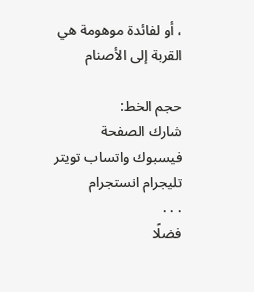، أو لفائدة موهومة هي القربة إلى الأصنام

حجم الخط:
شارك الصفحة
فيسبوك واتساب تويتر تليجرام انستجرام
. . .
فضلًا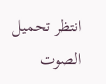انتظر تحميل الصوت